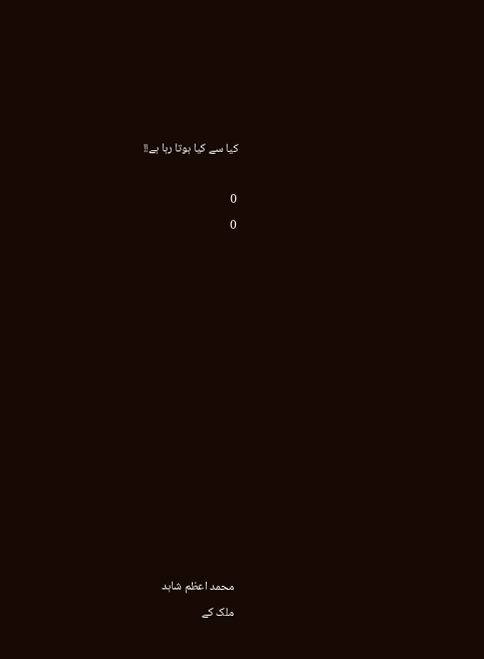کیا سے کیا ہوتا رہا ہے!!

0
0













محمد اعظم شاہد
ملک کے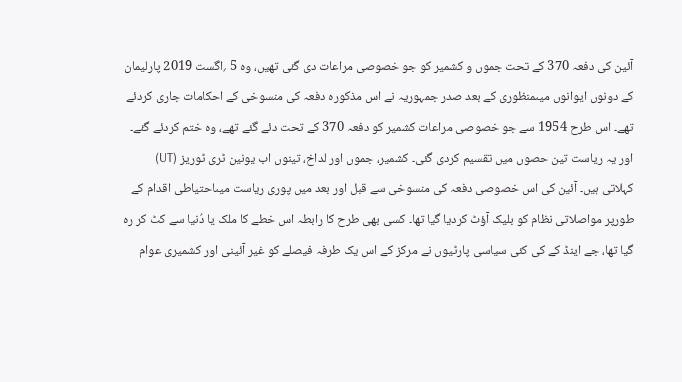آئین کی دفعہ 370 کے تحت جموں و کشمیر کو جو خصوصی مراعات دی گئی تھیں، وہ 5 ؍اگست 2019 پارلیمان کے دونوں ایوانوں میںمنظوری کے بعد صدر جمہوریہ نے اس مذکورہ دفعہ کی منسوخی کے احکامات جاری کردئے تھے۔ اس طرح 1954 سے جو خصوصی مراعات کشمیر کو دفعہ 370 کے تحت دئے گئے تھے، وہ ختم کردئے گئے۔ اور یہ ریاست تین حصوں میں تقسیم کردی گئی۔ کشمیر، جموں اور لداخ، تینوں اب یونین ٹری ٹوریز (UT) کہلاتی ہیں۔ آئین کی اس خصوصی دفعہ کی منسوخی سے قبل اور بعد میں پوری ریاست میںاحتیاطی اقدام کے طورپر مواصلاتی نظام کو بلیک آؤٹ کردیا گیا تھا۔ کسی بھی طرح کا رابطہ اس خطے کا ملک یا دُنیا سے کٹ کر رہ گیا تھا، جے اینڈ کے کی کئی سیاسی پارٹیوں نے مرکز کے اس یک طرفہ فیصلے کو غیر آئینی اور کشمیری عوام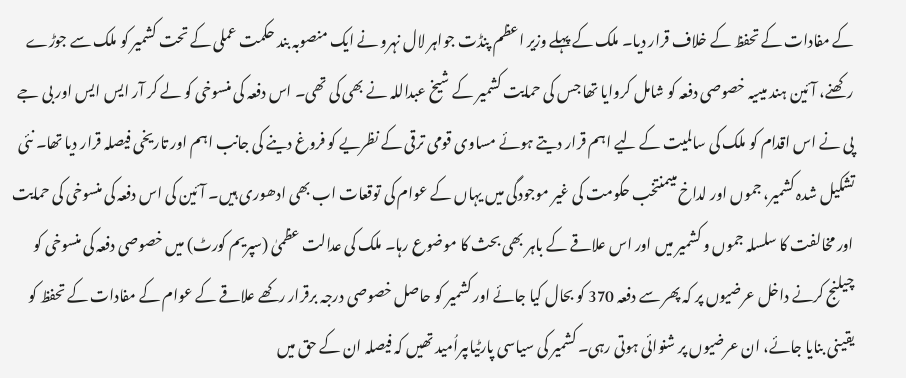کے مفادات کے تحفظ کے خلاف قرار دیا۔ ملک کے پہلے وزیر اعظم پنڈت جواہر لال نہرو نے ایک منصوبہ بند حکمت عملی کے تحت کشمیر کو ملک سے جوڑے رکھنے، آئین ہند میںیہ خصوصی دفعہ کو شامل کروایا تھا جس کی حمایت کشمیر کے شیخ عبداللہ نے بھی کی تھی۔ اس دفعہ کی منسوخی کو لے کر آر ایس ایس اور بی جے پی نے اس اقدام کو ملک کی سالمیت کے لیے اہم قرار دیتے ہوئے مساوی قومی ترقی کے نظریے کو فروغ دینے کی جانب اہم اور تاریخی فیصلہ قرار دیا تھا۔ نئی تشکیل شدہ کشمیر، جموں اور لداخ میںمنتخب حکومت کی غیر موجودگی میں یہاں کے عوام کی توقعات اب بھی ادھوری ہیں۔ آئین کی اس دفعہ کی منسوخی کی حمایت اور مخالفت کا سلسلہ جموں و کشمیر میں اور اس علاقے کے باہر بھی بحث کا موضوع رہا۔ ملک کی عدالت عظمیٰ (سپریم کورٹ) میں خصوصی دفعہ کی منسوخی کو چیلنج کرنے داخل عرضیوں پر کہ پھر سے دفعہ 370 کو بحال کیا جائے اور کشمیر کو حاصل خصوصی درجہ برقرار رکھے علاقے کے عوام کے مفادات کے تحفظ کو یقینی بنایا جائے، ان عرضیوں پر شنوائی ہوتی رہی۔ کشمیر کی سیاسی پارٹیاںپراُمید تھیں کہ فیصلہ ان کے حق میں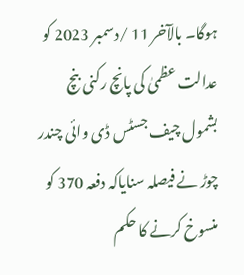ہوگا۔ بالآخر 11 /دسمبر 2023 کو عدالت عظمیٰ کی پانچ رکنی بنچ بشمول چیف جسٹس ڈی وائی چندر چوڑ نے فیصلہ سنایاکہ دفعہ 370 کو منسوخ کرنے کا حکم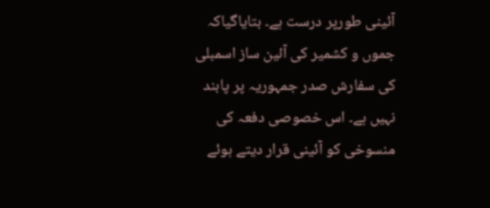آئینی طورپر درست ہے۔ بتایاگیاکہ جموں و کشمیر کی آئین ساز اسمبلی کی سفارش صدر جمہوریہ پر پابند نہیں ہے۔ اس خصوصی دفعہ کی منسوخی کو آئینی قرار دیتے ہوئے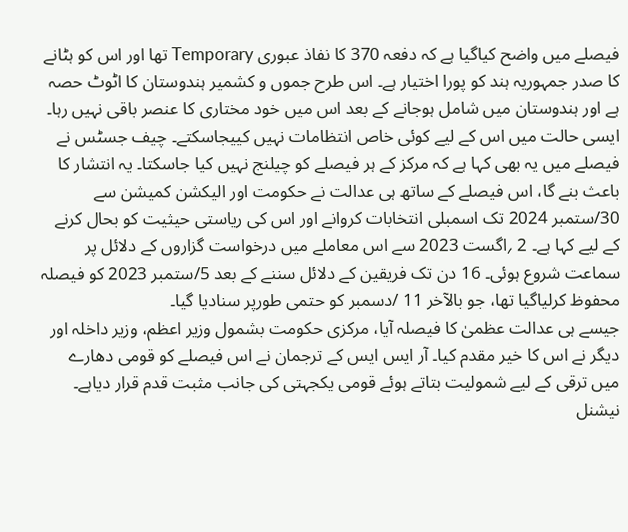فیصلے میں واضح کیاگیا ہے کہ دفعہ 370 کا نفاذ عبوری Temporary تھا اور اس کو ہٹانے کا صدر جمہوریہ ہند کو پورا اختیار ہے۔ اس طرح جموں و کشمیر ہندوستان کا اٹوٹ حصہ ہے اور ہندوستان میں شامل ہوجانے کے بعد اس میں خود مختاری کا عنصر باقی نہیں رہا۔ ایسی حالت میں اس کے لیے کوئی خاص انتظامات نہیں کییجاسکتے۔ چیف جسٹس نے فیصلے میں یہ بھی کہا ہے کہ مرکز کے ہر فیصلے کو چیلنج نہیں کیا جاسکتا۔ یہ انتشار کا باعث بنے گا، اس فیصلے کے ساتھ ہی عدالت نے حکومت اور الیکشن کمیشن سے 30/ستمبر 2024 تک اسمبلی انتخابات کروانے اور اس کی ریاستی حیثیت کو بحال کرنے کے لیے کہا ہے۔ 2 ؍اگست 2023 سے اس معاملے میں درخواست گزاروں کے دلائل پر سماعت شروع ہوئی۔ 16 دن تک فریقین کے دلائل سننے کے بعد 5/ستمبر 2023 کو فیصلہ محفوظ کرلیاگیا تھا، جو بالآخر 11 /دسمبر کو حتمی طورپر سنادیا گیا۔
جیسے ہی عدالت عظمیٰ کا فیصلہ آیا، مرکزی حکومت بشمول وزیر اعظم، وزیر داخلہ اور دیگر نے اس کا خیر مقدم کیا۔ آر ایس ایس کے ترجمان نے اس فیصلے کو قومی دھارے میں ترقی کے لیے شمولیت بتاتے ہوئے قومی یکجہتی کی جانب مثبت قدم قرار دیاہے۔ نیشنل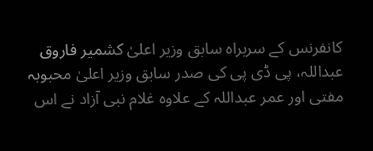کانفرنس کے سربراہ سابق وزیر اعلیٰ کشمیر فاروق عبداللہ، پی ڈی پی کی صدر سابق وزیر اعلیٰ محبوبہ مفتی اور عمر عبداللہ کے علاوہ غلام نبی آزاد نے اس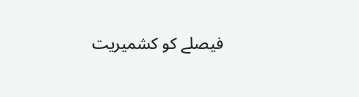فیصلے کو کشمیریت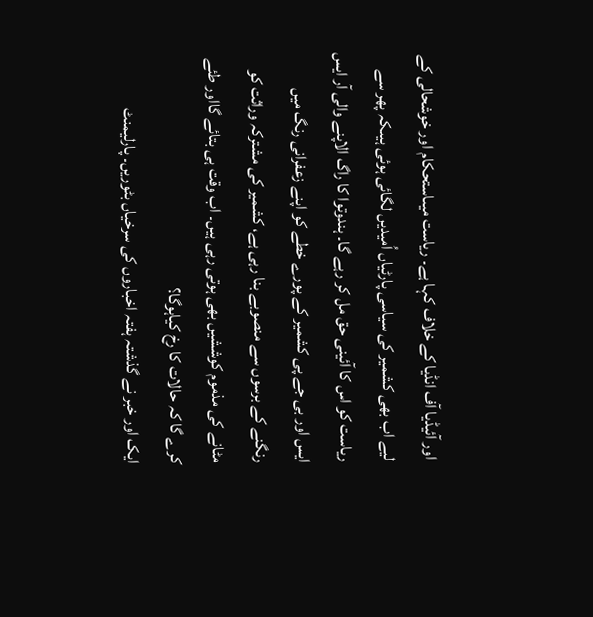اور آئیڈیا آف انڈیا کے خلاف کہا ہے۔ ریاست میںاستحکام اور خوشحالی کے لیے اب بھی کشمیر کی سیاسی پارٹیاں اُمیدیں لگائی ہوئی ہیںکہ پھر سے ریاست کو اس کا آئینی حق مل کر رہے گا۔ ہندوتوا کا راگ الاپنے والی آر ایس ایس اور بی جے پی کشمیر کے پورے خطے کو اپنے زعفرانی رنگ میں رنگنے کے برسوں سے منصوبے بنا رہی ہے، کشمیر کی مشترکہ وراثت کو مٹانے کی مذموم کوششیں بھی ہوتی رہی ہیں۔ اب وقت ہی بتائے گااور طئے کرے گا کہ حالات کا رخ کیاہوگا؟
ایک اور خبر نے گذشتہ ہفتہ اخباروں کی سرخیاں بٹوریں۔ پارلیمنٹ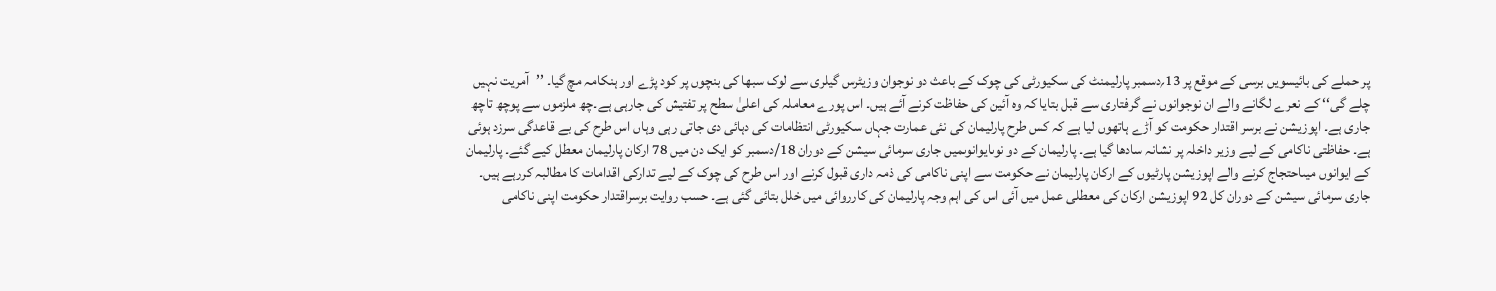پر حملے کی بائیسویں برسی کے موقع پر 13؍دسمبر پارلیمنٹ کی سکیورٹی کی چوک کے باعث دو نوجوان وزیٹرس گیلری سے لوک سبھا کی بنچوں پر کود پڑے اور ہنکامہ مچ گیا۔ ’’آمریت نہیں چلے گی‘‘ کے نعرے لگانے والے ان نوجوانوں نے گرفتاری سے قبل بتایا کہ وہ آئین کی حفاظت کرنے آئے ہیں۔ اس پورے معاملہ کی اعلیٰ سطح پر تفتیش کی جارہی ہے۔چھ ملزموں سے پوچھ تاچھ جاری ہے۔ اپوزیشن نے برسر اقتدار حکومت کو آڑے ہاتھوں لیا ہے کہ کس طرح پارلیمان کی نئی عمارت جہاں سکیورٹی انتظامات کی دہائی دی جاتی رہی وہاں اس طرح کی بے قاعدگی سرزد ہوئی ہے۔ حفاظتی ناکامی کے لیے وزیر داخلہ پر نشانہ سادھا گیا ہے۔ پارلیمان کے دو نوںایوانوںمیں جاری سرمائی سیشن کے دوران 18/دسمبر کو ایک دن میں 78 ارکان پارلیمان معطل کیے گئے۔ پارلیمان کے ایوانوں میںاحتجاج کرنے والے اپوزیشن پارٹیوں کے ارکان پارلیمان نے حکومت سے اپنی ناکامی کی ذمہ داری قبول کرنے اور اس طرح کی چوک کے لیے تدارکی اقدامات کا مطالبہ کررہے ہیں۔ جاری سرمائی سیشن کے دوران کل 92 اپوزیشن ارکان کی معطلی عمل میں آئی اس کی اہم وجہ پارلیمان کی کارروائی میں خلل بتائی گئی ہے۔ حسب روایت برسراقتدار حکومت اپنی ناکامی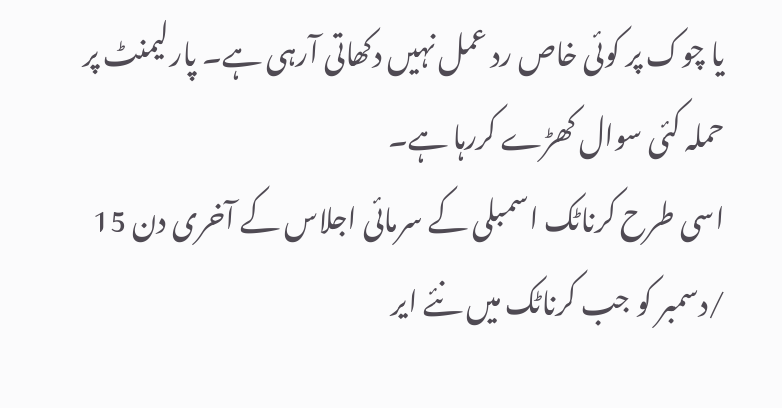یا چوک پر کوئی خاص رد عمل نہیں دکھاتی آرہی ہے۔ پارلیمنٹ پر حملہ کئی سوال کھڑے کررہا ہے۔
اسی طرح کرناٹک اسمبلی کے سرمائی اجلاس کے آخری دن 15 /دسمبر کو جب کرناٹک میں نئے ایر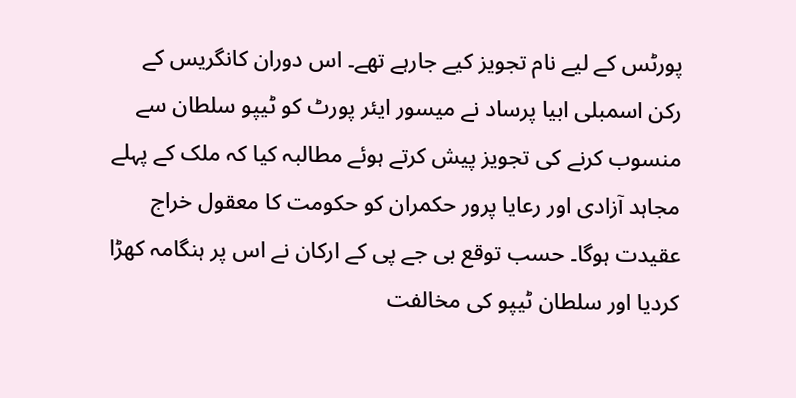پورٹس کے لیے نام تجویز کیے جارہے تھے۔ اس دوران کانگریس کے رکن اسمبلی ابیا پرساد نے میسور ایئر پورٹ کو ٹیپو سلطان سے منسوب کرنے کی تجویز پیش کرتے ہوئے مطالبہ کیا کہ ملک کے پہلے مجاہد آزادی اور رعایا پرور حکمران کو حکومت کا معقول خراج عقیدت ہوگا۔ حسب توقع بی جے پی کے ارکان نے اس پر ہنگامہ کھڑا کردیا اور سلطان ٹیپو کی مخالفت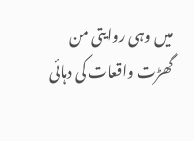میں وہی روایتی من گھڑت واقعات کی دہائی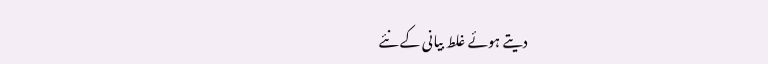دیتے ہوئے غلط بیانی کے نئے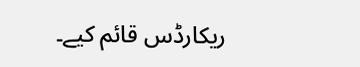ریکارڈس قائم کیے۔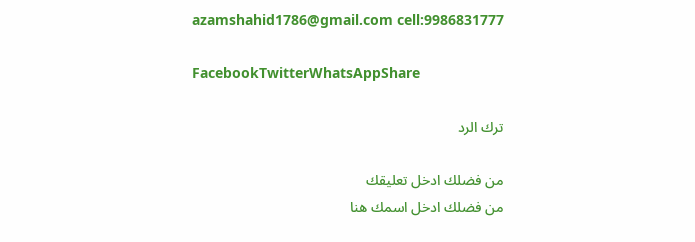azamshahid1786@gmail.com cell:9986831777

FacebookTwitterWhatsAppShare

ترك الرد

من فضلك ادخل تعليقك
من فضلك ادخل اسمك هنا